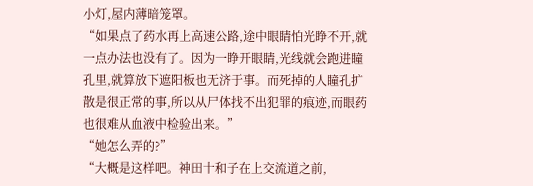小灯,屋内薄暗笼罩。
“如果点了药水再上高速公路,途中眼睛怕光睁不开,就一点办法也没有了。因为一睁开眼睛,光线就会跑进瞳孔里,就算放下遮阳板也无济于事。而死掉的人瞳孔扩散是很正常的事,所以从尸体找不出犯罪的痕迹,而眼药也很难从血液中检验出来。”
“她怎么弄的?”
“大概是这样吧。神田十和子在上交流道之前,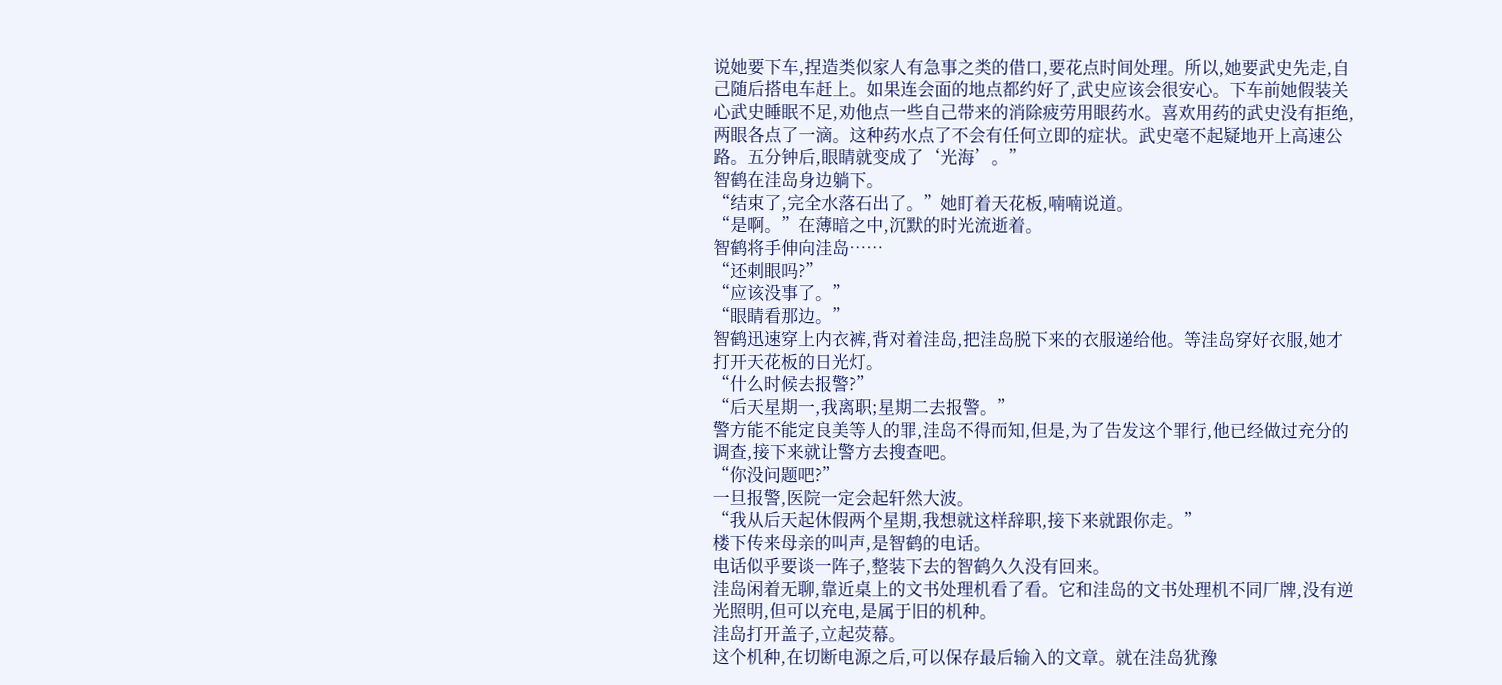说她要下车,捏造类似家人有急事之类的借口,要花点时间处理。所以,她要武史先走,自己随后搭电车赶上。如果连会面的地点都约好了,武史应该会很安心。下车前她假装关心武史睡眠不足,劝他点一些自己带来的消除疲劳用眼药水。喜欢用药的武史没有拒绝,两眼各点了一滴。这种药水点了不会有任何立即的症状。武史毫不起疑地开上高速公路。五分钟后,眼睛就变成了‘光海’。”
智鹤在洼岛身边躺下。
“结束了,完全水落石出了。”她盯着天花板,喃喃说道。
“是啊。”在薄暗之中,沉默的时光流逝着。
智鹤将手伸向洼岛……
“还刺眼吗?”
“应该没事了。”
“眼睛看那边。”
智鹤迅速穿上内衣裤,背对着洼岛,把洼岛脱下来的衣服递给他。等洼岛穿好衣服,她才打开天花板的日光灯。
“什么时候去报警?”
“后天星期一,我离职;星期二去报警。”
警方能不能定良美等人的罪,洼岛不得而知,但是,为了告发这个罪行,他已经做过充分的调查,接下来就让警方去搜查吧。
“你没问题吧?”
一旦报警,医院一定会起轩然大波。
“我从后天起休假两个星期,我想就这样辞职,接下来就跟你走。”
楼下传来母亲的叫声,是智鹤的电话。
电话似乎要谈一阵子,整装下去的智鹤久久没有回来。
洼岛闲着无聊,靠近桌上的文书处理机看了看。它和洼岛的文书处理机不同厂牌,没有逆光照明,但可以充电,是属于旧的机种。
洼岛打开盖子,立起荧幕。
这个机种,在切断电源之后,可以保存最后输入的文章。就在洼岛犹豫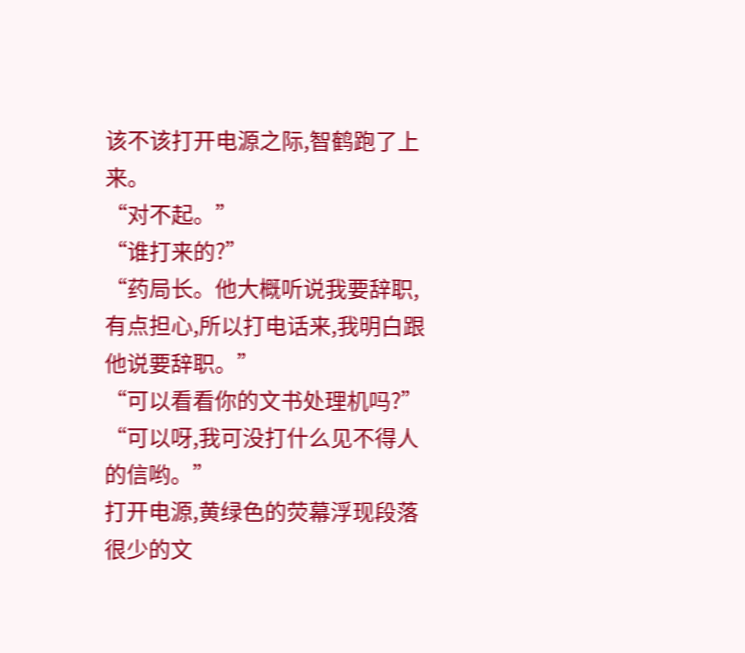该不该打开电源之际,智鹤跑了上来。
“对不起。”
“谁打来的?”
“药局长。他大概听说我要辞职,有点担心,所以打电话来,我明白跟他说要辞职。”
“可以看看你的文书处理机吗?”
“可以呀,我可没打什么见不得人的信哟。”
打开电源,黄绿色的荧幕浮现段落很少的文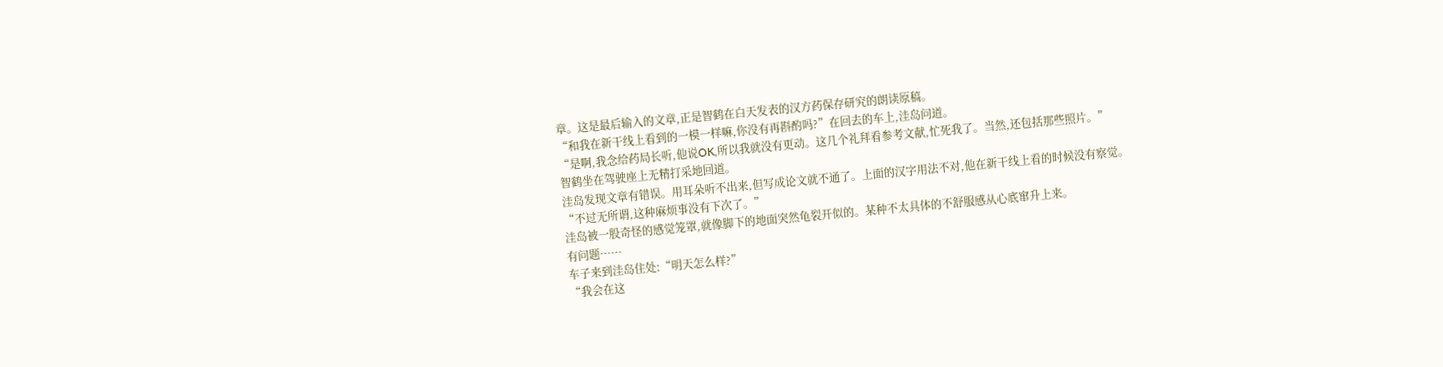章。这是最后输入的文章,正是智鹤在白天发表的汉方药保存研究的朗读原稿。
“和我在新干线上看到的一模一样嘛,你没有再斟酌吗?”在回去的车上,洼岛问道。
“是啊,我念给药局长听,他说OK,所以我就没有更动。这几个礼拜看参考文献,忙死我了。当然,还包括那些照片。”
智鹤坐在驾驶座上无精打采地回道。
洼岛发现文章有错误。用耳朵听不出来,但写成论文就不通了。上面的汉字用法不对,他在新干线上看的时候没有察觉。
“不过无所谓,这种麻烦事没有下次了。”
洼岛被一股奇怪的感觉笼罩,就像脚下的地面突然龟裂开似的。某种不太具体的不舒服感从心底窜升上来。
有问题……
车子来到洼岛住处:“明天怎么样?”
“我会在这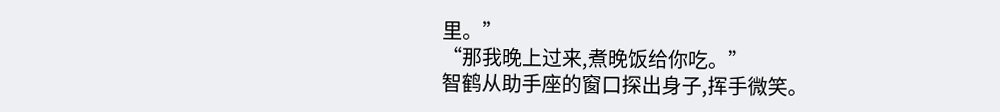里。”
“那我晚上过来,煮晚饭给你吃。”
智鹤从助手座的窗口探出身子,挥手微笑。